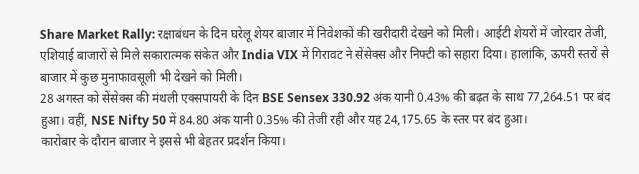Share Market Rally: रक्षाबंधन के दिन घरेलू शेयर बाजार में निवेशकों की खरीदारी देखने को मिली। आईटी शेयरों में जोरदार तेजी, एशियाई बाजारों से मिले सकारात्मक संकेत और India VIX में गिरावट ने सेंसेक्स और निफ्टी को सहारा दिया। हालांकि, ऊपरी स्तरों से बाजार में कुछ मुनाफावसूली भी देखने को मिली।
28 अगस्त को सेंसेक्स की मंथली एक्सपायरी के दिन BSE Sensex 330.92 अंक यानी 0.43% की बढ़त के साथ 77,264.51 पर बंद हुआ। वहीं, NSE Nifty 50 में 84.80 अंक यानी 0.35% की तेजी रही और यह 24,175.65 के स्तर पर बंद हुआ।
कारोबार के दौरान बाजार ने इससे भी बेहतर प्रदर्शन किया।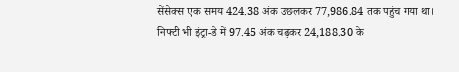सेंसेक्स एक समय 424.38 अंक उछलकर 77,986.84 तक पहुंच गया था। निफ्टी भी इंट्रा-डे में 97.45 अंक चढ़कर 24,188.30 के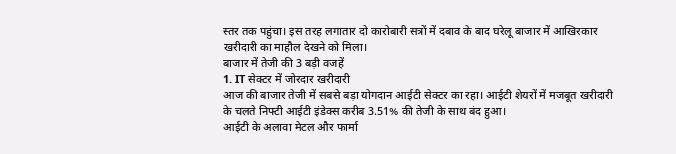स्तर तक पहुंचा। इस तरह लगातार दो कारोबारी सत्रों में दबाव के बाद घरेलू बाजार में आखिरकार खरीदारी का माहौल देखने को मिला।
बाजार में तेजी की 3 बड़ी वजहें
1. IT सेक्टर में जोरदार खरीदारी
आज की बाजार तेजी में सबसे बड़ा योगदान आईटी सेक्टर का रहा। आईटी शेयरों में मजबूत खरीदारी के चलते निफ्टी आईटी इंडेक्स करीब 3.51% की तेजी के साथ बंद हुआ।
आईटी के अलावा मेटल और फार्मा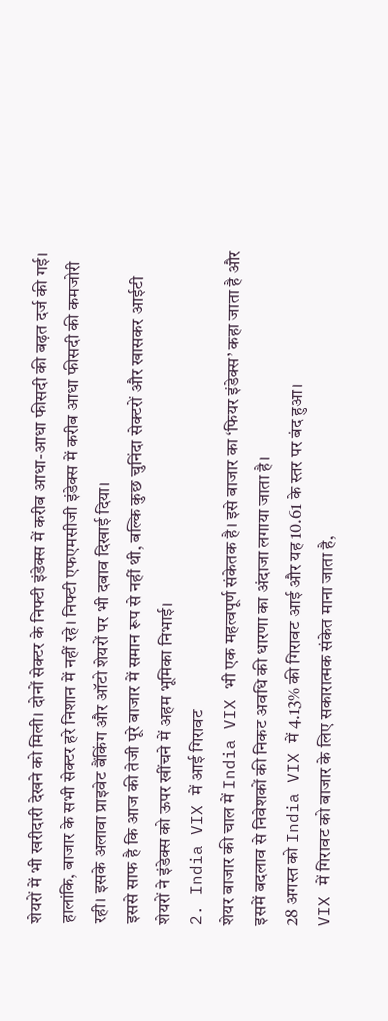शेयरों में भी खरीदारी देखने को मिली। दोनों सेक्टर के निफ्टी इंडेक्स में करीब आधा-आधा फीसदी की बढ़त दर्ज की गई।
हालांकि, बाजार के सभी सेक्टर हरे निशान में नहीं रहे। निफ्टी एफएमसीजी इंडेक्स में करीब आधा फीसदी की कमजोरी रही। इसके अलावा प्राइवेट बैंकिंग और ऑटो शेयरों पर भी दबाव दिखाई दिया।
इससे साफ है कि आज की तेजी पूरे बाजार में समान रूप से नहीं थी, बल्कि कुछ चुनिंदा सेक्टरों और खासकर आईटी शेयरों ने इंडेक्स को ऊपर खींचने में अहम भूमिका निभाई।
2. India VIX में आई गिरावट
शेयर बाजार की चाल में India VIX भी एक महत्वपूर्ण संकेतक है। इसे बाजार का ‘फियर इंडेक्स’ कहा जाता है और इसमें बदलाव से निवेशकों की निकट अवधि की धारणा का अंदाजा लगाया जाता है।
28 अगस्त को India VIX में 4.13% की गिरावट आई और यह 10.61 के स्तर पर बंद हुआ।
VIX में गिरावट को बाजार के लिए सकारात्मक संकेत माना जाता है,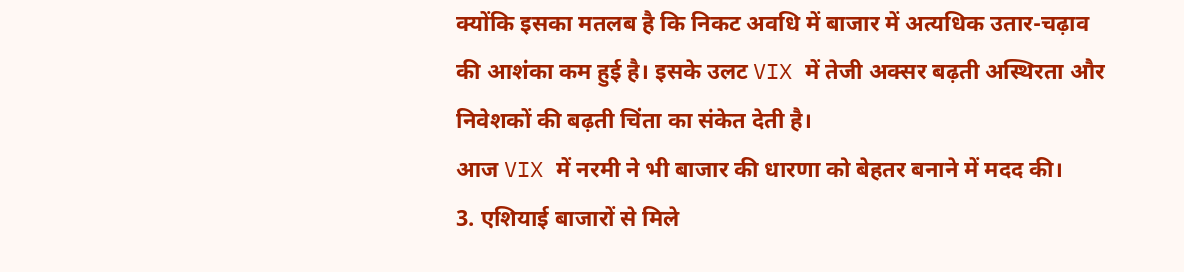क्योंकि इसका मतलब है कि निकट अवधि में बाजार में अत्यधिक उतार-चढ़ाव की आशंका कम हुई है। इसके उलट VIX में तेजी अक्सर बढ़ती अस्थिरता और निवेशकों की बढ़ती चिंता का संकेत देती है।
आज VIX में नरमी ने भी बाजार की धारणा को बेहतर बनाने में मदद की।
3. एशियाई बाजारों से मिले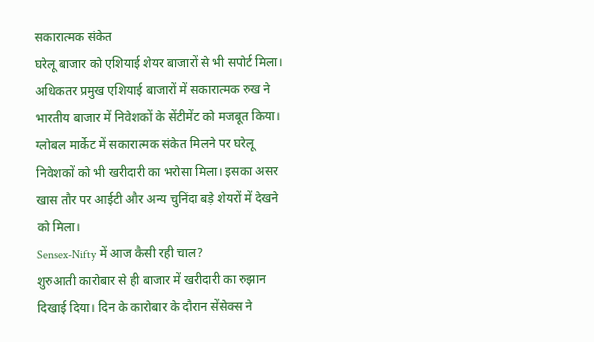सकारात्मक संकेत
घरेलू बाजार को एशियाई शेयर बाजारों से भी सपोर्ट मिला। अधिकतर प्रमुख एशियाई बाजारों में सकारात्मक रुख ने भारतीय बाजार में निवेशकों के सेंटीमेंट को मजबूत किया।
ग्लोबल मार्केट में सकारात्मक संकेत मिलने पर घरेलू निवेशकों को भी खरीदारी का भरोसा मिला। इसका असर खास तौर पर आईटी और अन्य चुनिंदा बड़े शेयरों में देखने को मिला।
Sensex-Nifty में आज कैसी रही चाल?
शुरुआती कारोबार से ही बाजार में खरीदारी का रुझान दिखाई दिया। दिन के कारोबार के दौरान सेंसेक्स ने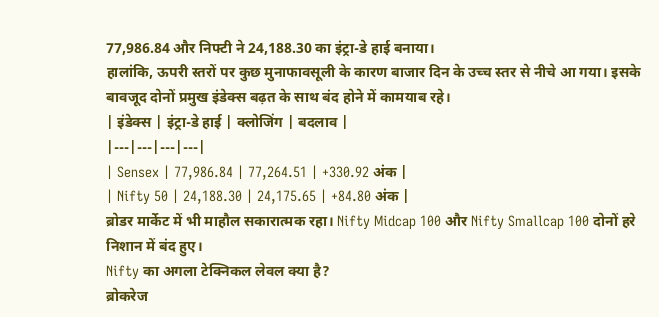77,986.84 और निफ्टी ने 24,188.30 का इंट्रा-डे हाई बनाया।
हालांकि, ऊपरी स्तरों पर कुछ मुनाफावसूली के कारण बाजार दिन के उच्च स्तर से नीचे आ गया। इसके बावजूद दोनों प्रमुख इंडेक्स बढ़त के साथ बंद होने में कामयाब रहे।
| इंडेक्स | इंट्रा-डे हाई | क्लोजिंग | बदलाव |
|---|---|---|---|
| Sensex | 77,986.84 | 77,264.51 | +330.92 अंक |
| Nifty 50 | 24,188.30 | 24,175.65 | +84.80 अंक |
ब्रोडर मार्केट में भी माहौल सकारात्मक रहा। Nifty Midcap 100 और Nifty Smallcap 100 दोनों हरे निशान में बंद हुए।
Nifty का अगला टेक्निकल लेवल क्या है?
ब्रोकरेज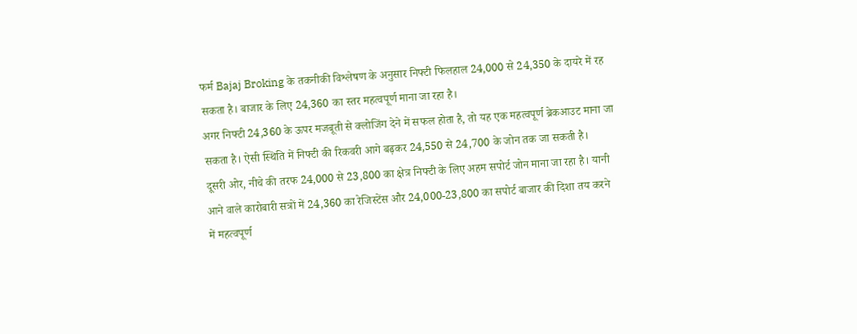फर्म Bajaj Broking के तकनीकी विश्लेषण के अनुसार निफ्टी फिलहाल 24,000 से 24,350 के दायरे में रह सकता है। बाजार के लिए 24,360 का स्तर महत्वपूर्ण माना जा रहा है।
अगर निफ्टी 24,360 के ऊपर मजबूती से क्लोजिंग देने में सफल होता है, तो यह एक महत्वपूर्ण ब्रेकआउट माना जा सकता है। ऐसी स्थिति में निफ्टी की रिकवरी आगे बढ़कर 24,550 से 24,700 के जोन तक जा सकती है।
दूसरी ओर, नीचे की तरफ 24,000 से 23,800 का क्षेत्र निफ्टी के लिए अहम सपोर्ट जोन माना जा रहा है। यानी आने वाले कारोबारी सत्रों में 24,360 का रेजिस्टेंस और 24,000-23,800 का सपोर्ट बाजार की दिशा तय करने में महत्वपूर्ण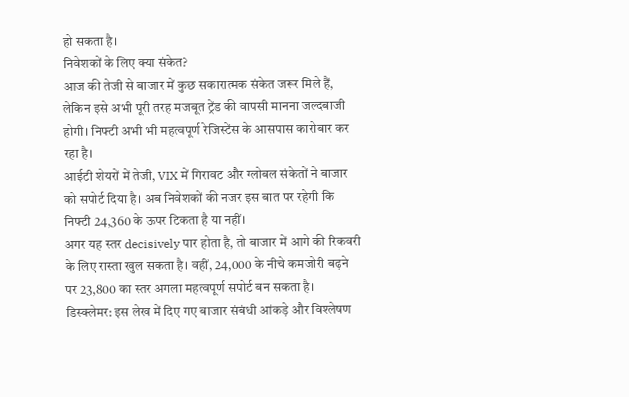हो सकता है।
निवेशकों के लिए क्या संकेत?
आज की तेजी से बाजार में कुछ सकारात्मक संकेत जरूर मिले हैं, लेकिन इसे अभी पूरी तरह मजबूत ट्रेंड की वापसी मानना जल्दबाजी होगी। निफ्टी अभी भी महत्वपूर्ण रेजिस्टेंस के आसपास कारोबार कर रहा है।
आईटी शेयरों में तेजी, VIX में गिरावट और ग्लोबल संकेतों ने बाजार को सपोर्ट दिया है। अब निवेशकों की नजर इस बात पर रहेगी कि निफ्टी 24,360 के ऊपर टिकता है या नहीं।
अगर यह स्तर decisively पार होता है, तो बाजार में आगे की रिकवरी के लिए रास्ता खुल सकता है। वहीं, 24,000 के नीचे कमजोरी बढ़ने पर 23,800 का स्तर अगला महत्वपूर्ण सपोर्ट बन सकता है।
डिस्क्लेमर: इस लेख में दिए गए बाजार संबंधी आंकड़े और विश्लेषण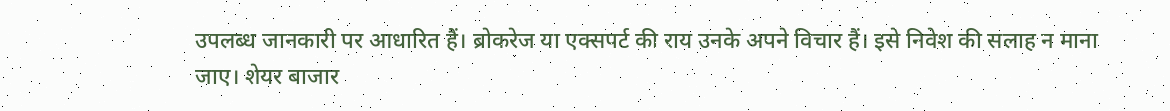उपलब्ध जानकारी पर आधारित हैं। ब्रोकरेज या एक्सपर्ट की राय उनके अपने विचार हैं। इसे निवेश की सलाह न माना जाए। शेयर बाजार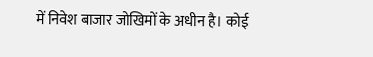में निवेश बाजार जोखिमों के अधीन है। कोई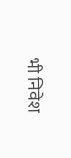भी निवेश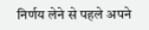निर्णय लेने से पहले अपने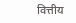वित्तीय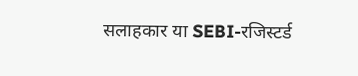सलाहकार या SEBI-रजिस्टर्ड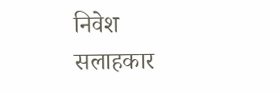निवेश सलाहकार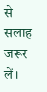से सलाह जरूर लें।